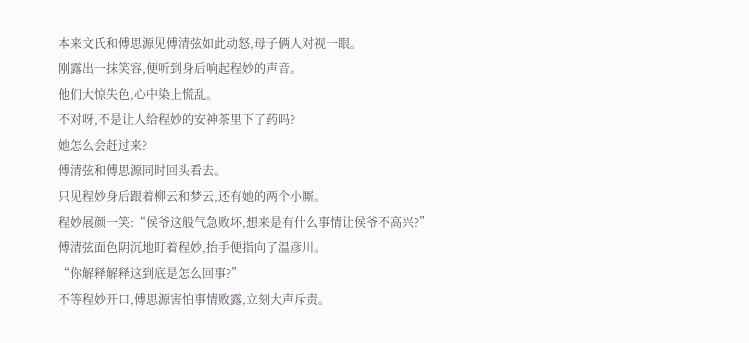本来文氏和傅思源见傅清弦如此动怒,母子俩人对视一眼。
刚露出一抹笑容,便听到身后响起程妙的声音。
他们大惊失色,心中染上慌乱。
不对呀,不是让人给程妙的安神茶里下了药吗?
她怎么会赶过来?
傅清弦和傅思源同时回头看去。
只见程妙身后跟着柳云和梦云,还有她的两个小厮。
程妙展颜一笑:“侯爷这般气急败坏,想来是有什么事情让侯爷不高兴?”
傅清弦面色阴沉地盯着程妙,抬手便指向了温彦川。
“你解释解释这到底是怎么回事?”
不等程妙开口,傅思源害怕事情败露,立刻大声斥责。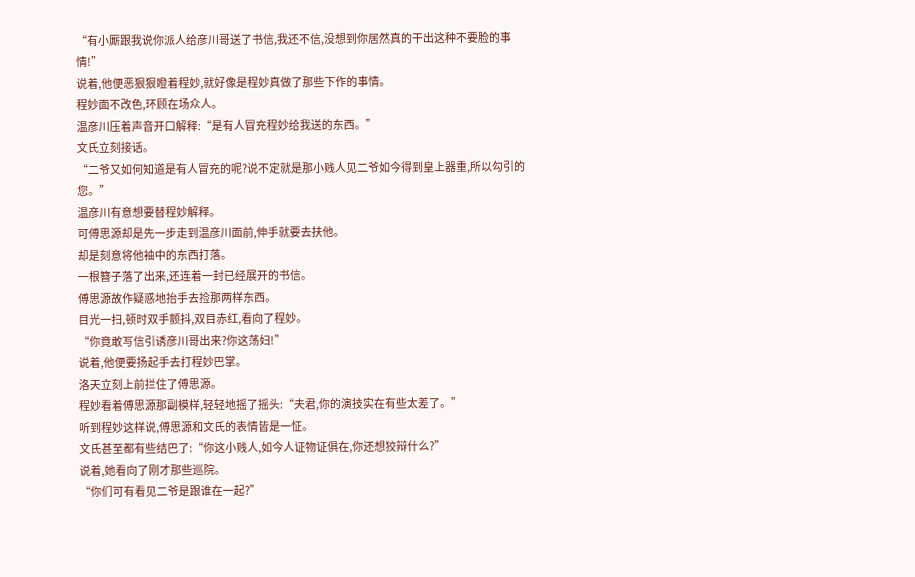“有小厮跟我说你派人给彦川哥送了书信,我还不信,没想到你居然真的干出这种不要脸的事情!”
说着,他便恶狠狠瞪着程妙,就好像是程妙真做了那些下作的事情。
程妙面不改色,环顾在场众人。
温彦川压着声音开口解释:“是有人冒充程妙给我送的东西。”
文氏立刻接话。
“二爷又如何知道是有人冒充的呢?说不定就是那小贱人见二爷如今得到皇上器重,所以勾引的您。”
温彦川有意想要替程妙解释。
可傅思源却是先一步走到温彦川面前,伸手就要去扶他。
却是刻意将他袖中的东西打落。
一根簪子落了出来,还连着一封已经展开的书信。
傅思源故作疑惑地抬手去捡那两样东西。
目光一扫,顿时双手颤抖,双目赤红,看向了程妙。
“你竟敢写信引诱彦川哥出来?你这荡妇!”
说着,他便要扬起手去打程妙巴掌。
洛天立刻上前拦住了傅思源。
程妙看着傅思源那副模样,轻轻地摇了摇头:“夫君,你的演技实在有些太差了。”
听到程妙这样说,傅思源和文氏的表情皆是一怔。
文氏甚至都有些结巴了:“你这小贱人,如今人证物证俱在,你还想狡辩什么?”
说着,她看向了刚才那些巡院。
“你们可有看见二爷是跟谁在一起?”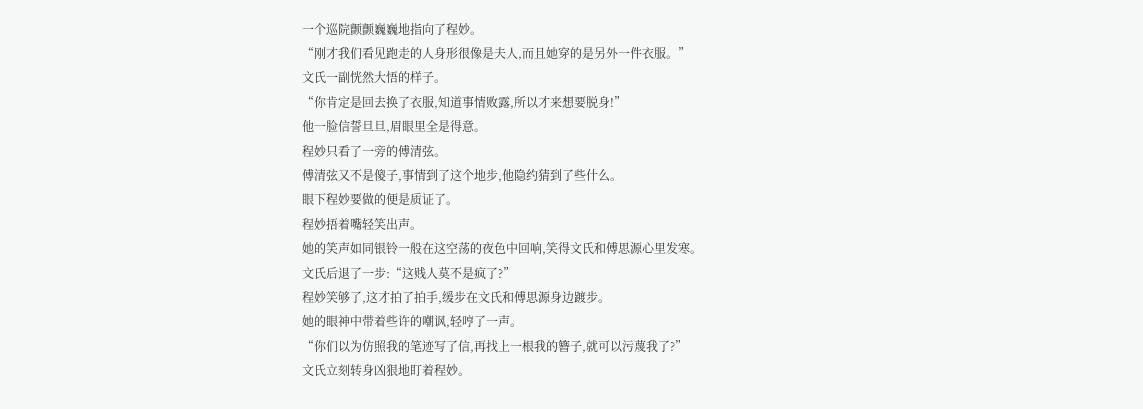一个巡院颤颤巍巍地指向了程妙。
“刚才我们看见跑走的人身形很像是夫人,而且她穿的是另外一件衣服。”
文氏一副恍然大悟的样子。
“你肯定是回去换了衣服,知道事情败露,所以才来想要脱身!”
他一脸信誓旦旦,眉眼里全是得意。
程妙只看了一旁的傅清弦。
傅清弦又不是傻子,事情到了这个地步,他隐约猜到了些什么。
眼下程妙要做的便是质证了。
程妙捂着嘴轻笑出声。
她的笑声如同银铃一般在这空荡的夜色中回响,笑得文氏和傅思源心里发寒。
文氏后退了一步:“这贱人莫不是疯了?”
程妙笑够了,这才拍了拍手,缓步在文氏和傅思源身边踱步。
她的眼神中带着些许的嘲讽,轻哼了一声。
“你们以为仿照我的笔迹写了信,再找上一根我的簪子,就可以污蔑我了?”
文氏立刻转身凶狠地盯着程妙。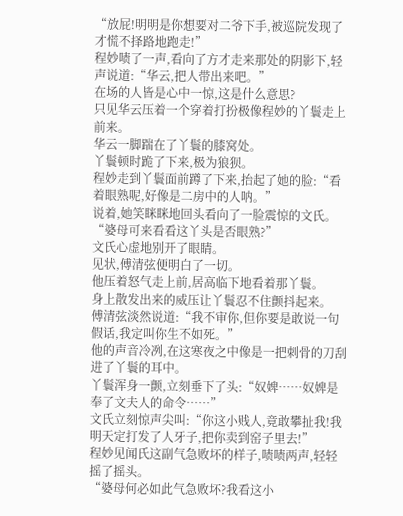“放屁!明明是你想要对二爷下手,被巡院发现了才慌不择路地跑走!”
程妙啧了一声,看向了方才走来那处的阴影下,轻声说道:“华云,把人带出来吧。”
在场的人皆是心中一惊,这是什么意思?
只见华云压着一个穿着打扮极像程妙的丫鬟走上前来。
华云一脚踹在了丫鬟的膝窝处。
丫鬟顿时跪了下来,极为狼狈。
程妙走到丫鬟面前蹲了下来,抬起了她的脸:“看着眼熟呢,好像是二房中的人呐。”
说着,她笑眯眯地回头看向了一脸震惊的文氏。
“婆母可来看看这丫头是否眼熟?”
文氏心虚地别开了眼睛。
见状,傅清弦便明白了一切。
他压着怒气走上前,居高临下地看着那丫鬟。
身上散发出来的威压让丫鬟忍不住颤抖起来。
傅清弦淡然说道:“我不审你,但你要是敢说一句假话,我定叫你生不如死。”
他的声音冷冽,在这寒夜之中像是一把刺骨的刀刮进了丫鬟的耳中。
丫鬟浑身一颤,立刻垂下了头:“奴婢……奴婢是奉了文夫人的命令……”
文氏立刻惊声尖叫:“你这小贱人,竟敢攀扯我!我明天定打发了人牙子,把你卖到窑子里去!”
程妙见闻氏这副气急败坏的样子,啧啧两声,轻轻摇了摇头。
“婆母何必如此气急败坏?我看这小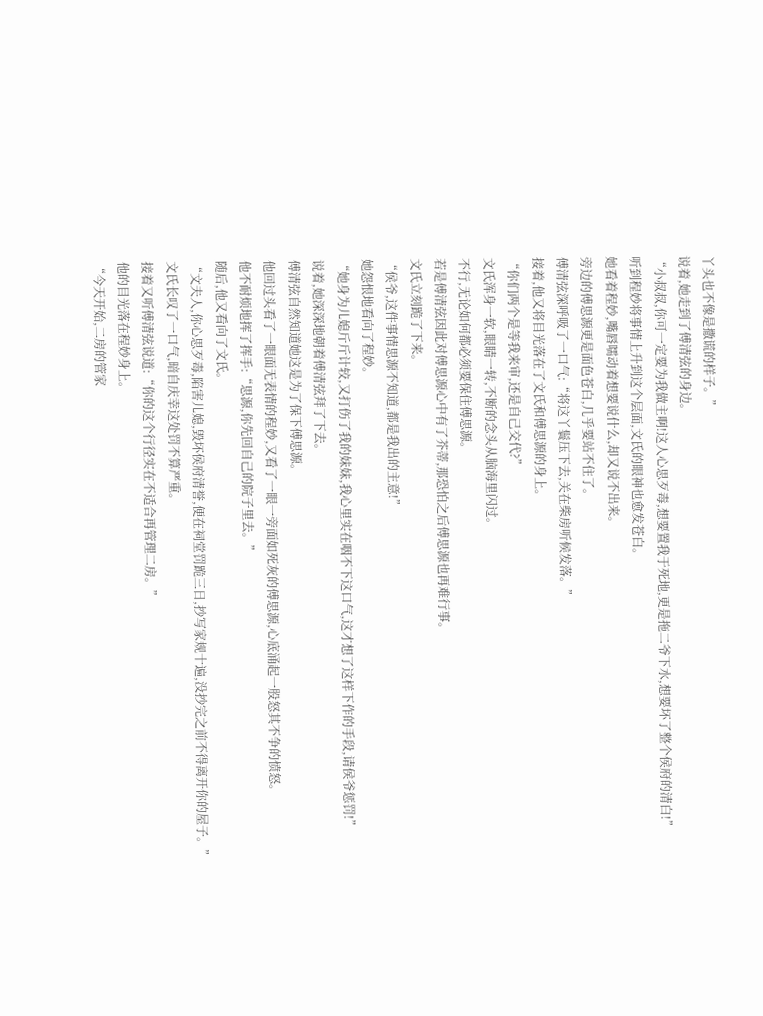丫头也不像是撒谎的样子。”
说着,她走到了傅清弦的身边。
“小叔叔,你可一定要为我做主啊!这人心思歹毒,想要置我于死地,更是拖二爷下水,想要坏了整个侯府的清白!”
听到程妙将事情上升到这个层面,文氏的眼神也愈发苍白。
她看着程妙,嘴唇嚅动着想要说什么,却又说不出来。
旁边的傅思源更是面色苍白,几乎要站不住了。
傅清弦深呼吸了一口气:“将这丫鬟压下去,关在柴房听候发落。”
接着,他又将目光落在了文氏和傅思源的身上。
“你们两个是等我来审,还是自己交代?”
文氏浑身一软,眼睛一转,不断的念头从脑海里闪过。
不行,无论如何都必须要保住傅思源。
若是傅清弦因此对傅思源心中有了芥蒂,那恐怕之后傅思源也再难行事。
文氏立刻跪了下来。
“侯爷,这件事情思源不知道,都是我出的主意!”
她怨恨地看向了程妙。
“她身为儿媳斤斤计较,又打伤了我的妹妹,我心里实在咽不下这口气,这才想了这样下作的手段,请侯爷惩罚!”
说着,她深深地朝着傅清弦拜了下去。
傅清弦自然知道她这是为了保下傅思源。
他回过头看了一眼面无表情的程妙,又看了一眼一旁面如死灰的傅思源,心底涌起一股怒其不争的愤怒。
他不耐烦地挥了挥手:“思源,你先回自己的院子里去。”
随后,他又看向了文氏。
“文夫人,你心思歹毒,陷害儿媳,毁坏侯府清誉,便在祠堂罚跪三日,抄写家规十遍,没抄完之前不得离开你的屋子。”
文氏长叹了一口气,暗自庆幸这处罚不算严重。
接着又听傅清弦说道:“你的这个行径实在不适合再管理二房。”
他的目光落在程妙身上。
“今天开始,二房的管家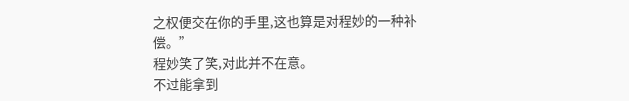之权便交在你的手里,这也算是对程妙的一种补偿。”
程妙笑了笑,对此并不在意。
不过能拿到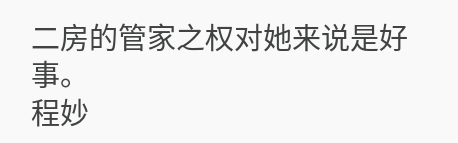二房的管家之权对她来说是好事。
程妙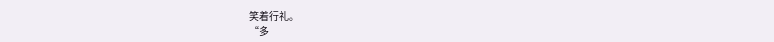笑着行礼。
“多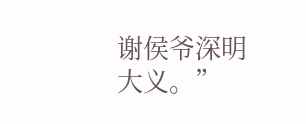谢侯爷深明大义。”